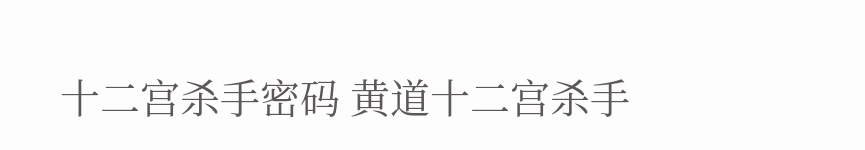十二宫杀手密码 黄道十二宫杀手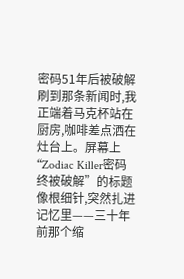密码51年后被破解
刷到那条新闻时,我正端着马克杯站在厨房,咖啡差点洒在灶台上。屏幕上“Zodiac Killer密码终被破解”的标题像根细针,突然扎进记忆里——三十年前那个缩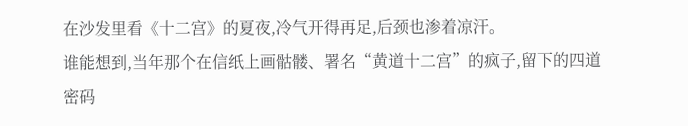在沙发里看《十二宫》的夏夜,冷气开得再足,后颈也渗着凉汗。
谁能想到,当年那个在信纸上画骷髅、署名“黄道十二宫”的疯子,留下的四道密码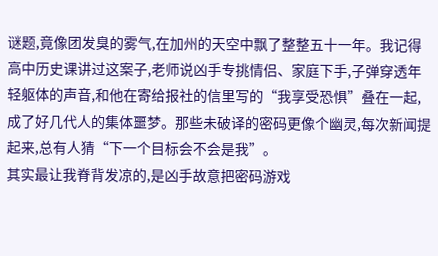谜题,竟像团发臭的雾气,在加州的天空中飘了整整五十一年。我记得高中历史课讲过这案子,老师说凶手专挑情侣、家庭下手,子弹穿透年轻躯体的声音,和他在寄给报社的信里写的“我享受恐惧”叠在一起,成了好几代人的集体噩梦。那些未破译的密码更像个幽灵,每次新闻提起来,总有人猜“下一个目标会不会是我”。
其实最让我脊背发凉的,是凶手故意把密码游戏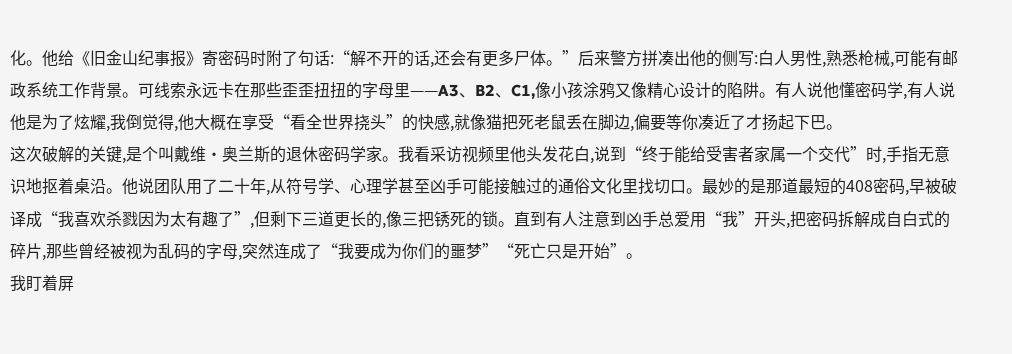化。他给《旧金山纪事报》寄密码时附了句话:“解不开的话,还会有更多尸体。”后来警方拼凑出他的侧写:白人男性,熟悉枪械,可能有邮政系统工作背景。可线索永远卡在那些歪歪扭扭的字母里——A3、B2、C1,像小孩涂鸦又像精心设计的陷阱。有人说他懂密码学,有人说他是为了炫耀,我倒觉得,他大概在享受“看全世界挠头”的快感,就像猫把死老鼠丢在脚边,偏要等你凑近了才扬起下巴。
这次破解的关键,是个叫戴维·奥兰斯的退休密码学家。我看采访视频里他头发花白,说到“终于能给受害者家属一个交代”时,手指无意识地抠着桌沿。他说团队用了二十年,从符号学、心理学甚至凶手可能接触过的通俗文化里找切口。最妙的是那道最短的408密码,早被破译成“我喜欢杀戮因为太有趣了”,但剩下三道更长的,像三把锈死的锁。直到有人注意到凶手总爱用“我”开头,把密码拆解成自白式的碎片,那些曾经被视为乱码的字母,突然连成了“我要成为你们的噩梦”“死亡只是开始”。
我盯着屏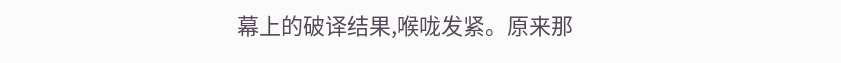幕上的破译结果,喉咙发紧。原来那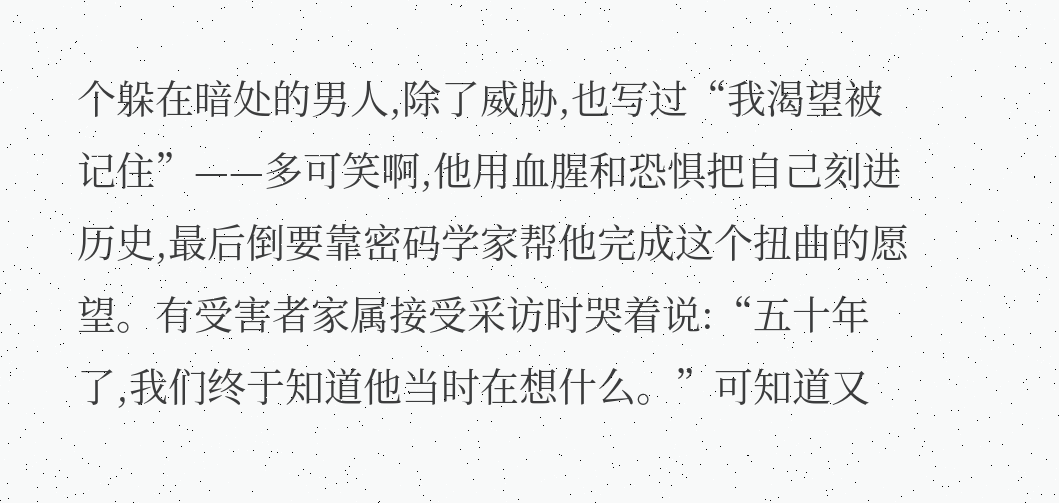个躲在暗处的男人,除了威胁,也写过“我渴望被记住”——多可笑啊,他用血腥和恐惧把自己刻进历史,最后倒要靠密码学家帮他完成这个扭曲的愿望。有受害者家属接受采访时哭着说:“五十年了,我们终于知道他当时在想什么。”可知道又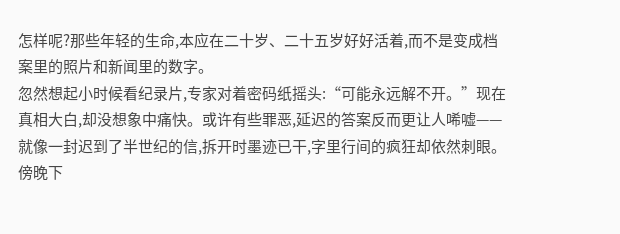怎样呢?那些年轻的生命,本应在二十岁、二十五岁好好活着,而不是变成档案里的照片和新闻里的数字。
忽然想起小时候看纪录片,专家对着密码纸摇头:“可能永远解不开。”现在真相大白,却没想象中痛快。或许有些罪恶,延迟的答案反而更让人唏嘘——就像一封迟到了半世纪的信,拆开时墨迹已干,字里行间的疯狂却依然刺眼。
傍晚下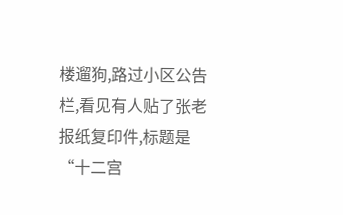楼遛狗,路过小区公告栏,看见有人贴了张老报纸复印件,标题是“十二宫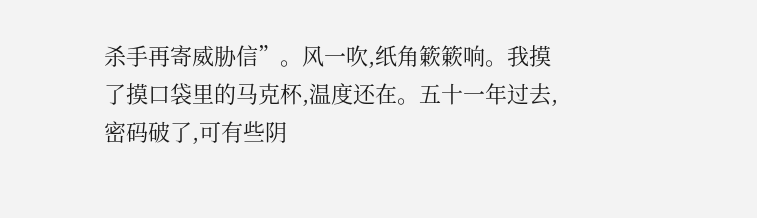杀手再寄威胁信”。风一吹,纸角簌簌响。我摸了摸口袋里的马克杯,温度还在。五十一年过去,密码破了,可有些阴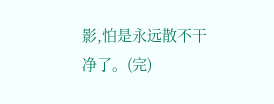影,怕是永远散不干净了。(完)